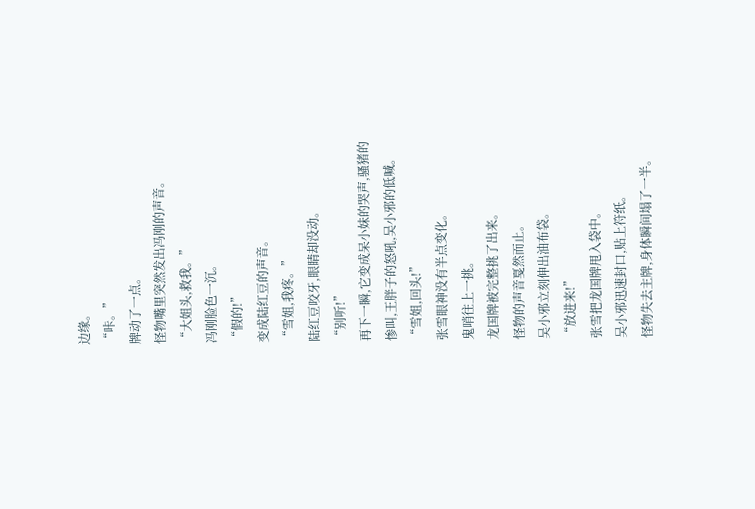边缘。
“咔。”
牌动了一点。
怪物嘴里突然发出冯刚的声音。
“大姐头,救我。”
冯刚脸色一沉。
“假的!”
变成陆红豆的声音。
“雪姐,我疼。”
陆红豆咬牙,眼睛却没动。
“别听!”
再下一瞬,它变成呆小妹的哭声,骚猪的惨叫,王胖子的怒吼,吴小邪的低喊。
“雪姐,回头!”
张雪眼神没有半点变化。
鬼哨往上一挑。
龙国牌被完整挑了出来。
怪物的声音戛然而止。
吴小邪立刻伸出油布袋。
“放进来!”
张雪把龙国牌甩入袋中。
吴小邪迅速封口,贴上符纸。
怪物失去主牌,身体瞬间塌了一半。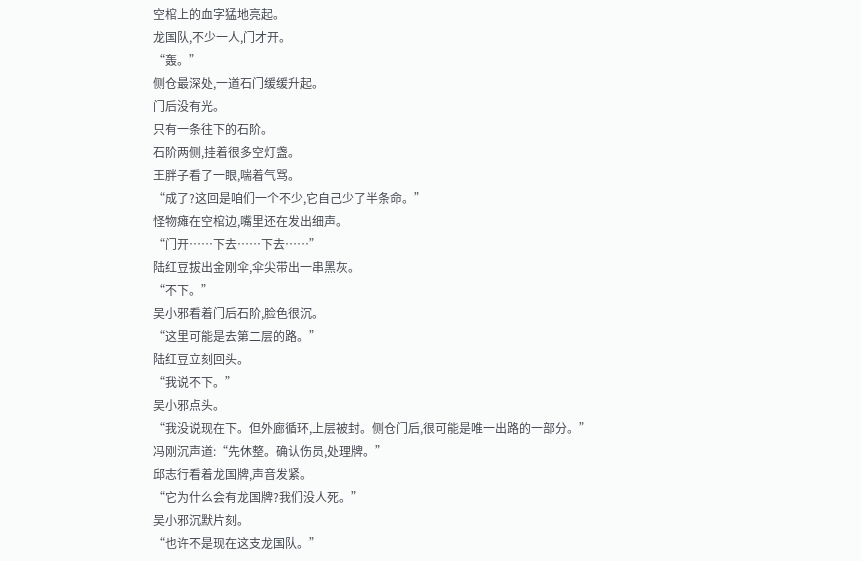空棺上的血字猛地亮起。
龙国队,不少一人,门才开。
“轰。”
侧仓最深处,一道石门缓缓升起。
门后没有光。
只有一条往下的石阶。
石阶两侧,挂着很多空灯盏。
王胖子看了一眼,喘着气骂。
“成了?这回是咱们一个不少,它自己少了半条命。”
怪物瘫在空棺边,嘴里还在发出细声。
“门开……下去……下去……”
陆红豆拔出金刚伞,伞尖带出一串黑灰。
“不下。”
吴小邪看着门后石阶,脸色很沉。
“这里可能是去第二层的路。”
陆红豆立刻回头。
“我说不下。”
吴小邪点头。
“我没说现在下。但外廊循环,上层被封。侧仓门后,很可能是唯一出路的一部分。”
冯刚沉声道:“先休整。确认伤员,处理牌。”
邱志行看着龙国牌,声音发紧。
“它为什么会有龙国牌?我们没人死。”
吴小邪沉默片刻。
“也许不是现在这支龙国队。”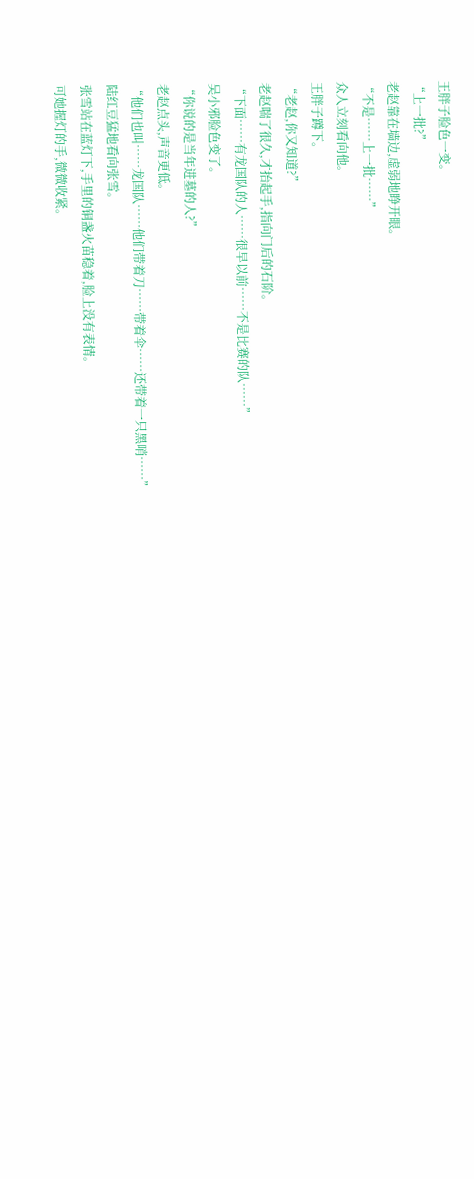王胖子脸色一变。
“上一批?”
老赵靠在墙边,虚弱地睁开眼。
“不是……上一批……”
众人立刻看向他。
王胖子蹲下。
“老赵,你又知道?”
老赵喘了很久,才抬起手,指向门后的石阶。
“下面……有龙国队的人……很早以前……不是比赛的队……”
吴小邪脸色变了。
“你说的是当年进墓的人?”
老赵点头,声音更低。
“他们也叫……龙国队……他们带着刀……带着伞……还带着一只黑哨……”
陆红豆猛地看向张雪。
张雪站在蓝灯下,手里的铜盏火苗稳着,脸上没有表情。
可她握灯的手,微微收紧。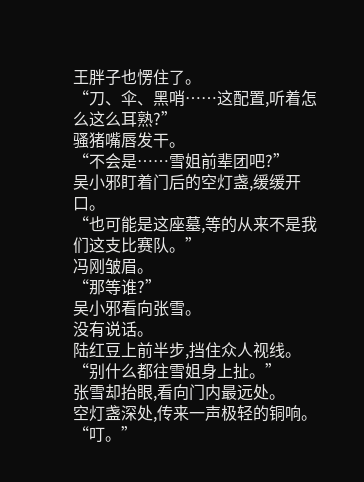王胖子也愣住了。
“刀、伞、黑哨……这配置,听着怎么这么耳熟?”
骚猪嘴唇发干。
“不会是……雪姐前辈团吧?”
吴小邪盯着门后的空灯盏,缓缓开口。
“也可能是这座墓,等的从来不是我们这支比赛队。”
冯刚皱眉。
“那等谁?”
吴小邪看向张雪。
没有说话。
陆红豆上前半步,挡住众人视线。
“别什么都往雪姐身上扯。”
张雪却抬眼,看向门内最远处。
空灯盏深处,传来一声极轻的铜响。
“叮。”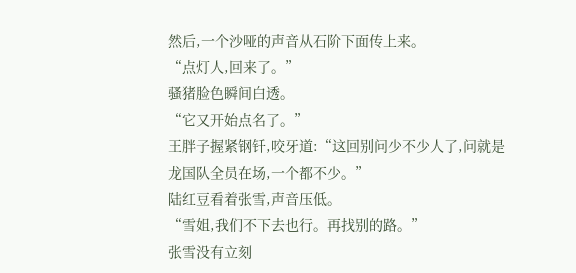然后,一个沙哑的声音从石阶下面传上来。
“点灯人,回来了。”
骚猪脸色瞬间白透。
“它又开始点名了。”
王胖子握紧钢钎,咬牙道:“这回别问少不少人了,问就是龙国队全员在场,一个都不少。”
陆红豆看着张雪,声音压低。
“雪姐,我们不下去也行。再找别的路。”
张雪没有立刻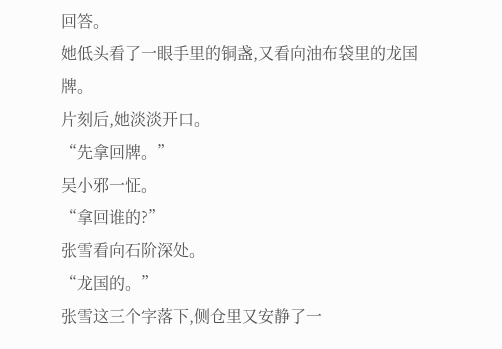回答。
她低头看了一眼手里的铜盏,又看向油布袋里的龙国牌。
片刻后,她淡淡开口。
“先拿回牌。”
吴小邪一怔。
“拿回谁的?”
张雪看向石阶深处。
“龙国的。”
张雪这三个字落下,侧仓里又安静了一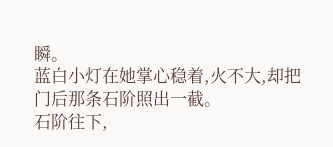瞬。
蓝白小灯在她掌心稳着,火不大,却把门后那条石阶照出一截。
石阶往下,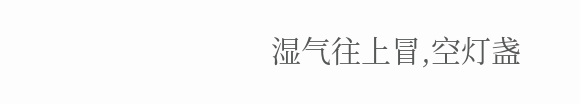湿气往上冒,空灯盏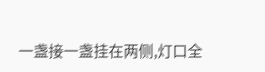一盏接一盏挂在两侧,灯口全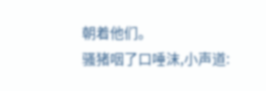朝着他们。
骚猪咽了口唾沫,小声道: